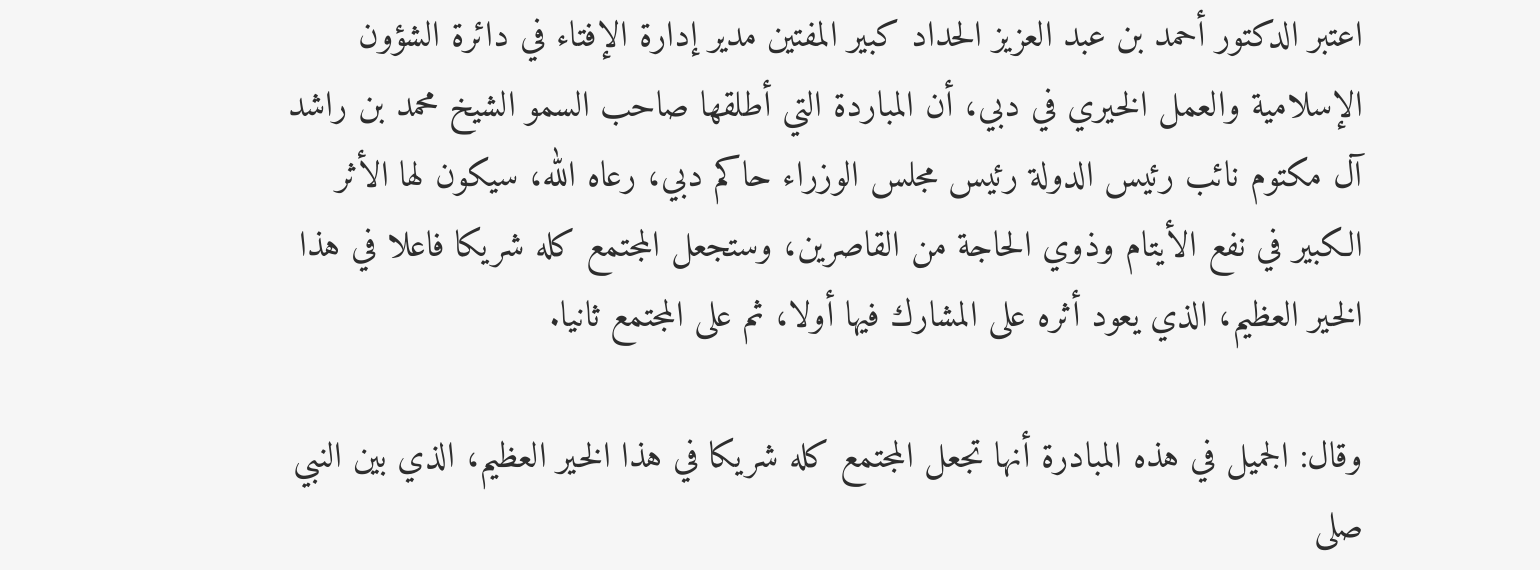اعتبر الدكتور أحمد بن عبد العزيز الحداد كبير المفتين مدير إدارة الإفتاء في دائرة الشؤون الإسلامية والعمل الخيري في دبي، أن المباردة التي أطلقها صاحب السمو الشيخ محمد بن راشد آل مكتوم نائب رئيس الدولة رئيس مجلس الوزراء حاكم دبي، رعاه الله، سيكون لها الأثر الكبير في نفع الأيتام وذوي الحاجة من القاصرين، وستجعل المجتمع كله شريكا فاعلا في هذا الخير العظيم، الذي يعود أثره على المشارك فيها أولا، ثم على المجتمع ثانيا.

وقال: الجميل في هذه المبادرة أنها تجعل المجتمع كله شريكا في هذا الخير العظيم، الذي بين النبي صلى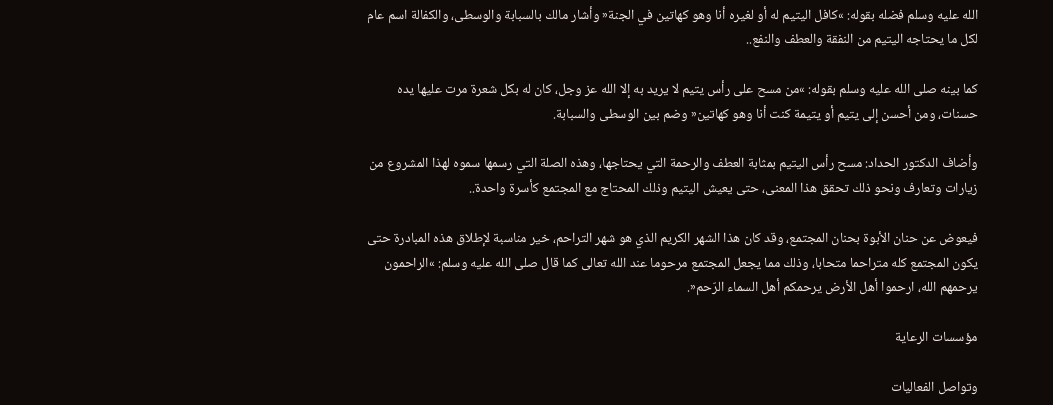الله عليه وسلم فضله بقوله: »كافل اليتيم له أو لغيره أنا وهو كهاتين في الجنة« وأشار مالك بالسبابة والوسطى، والكفالة اسم عام لكل ما يحتاجه اليتيم من النفقة والعطف والنفع..

كما بينه صلى الله عليه وسلم بقوله: »من مسح على رأس يتيم لا يريد به إلا الله عز وجل، كان له بكل شعرة مرت عليها يده حسنات، ومن أحسن إلى يتيم أو يتيمة كنت أنا وهو كهاتين« وضم بين الوسطى والسبابة.

وأضاف الدكتور الحداد: مسح رأس اليتيم بمثابة العطف والرحمة التي يحتاجها، وهذه الصلة التي رسمها سموه لهذا المشروع من زيارات وتعارف ونحو ذلك تحقق هذا المعنى، حتى يعيش اليتيم وذلك المحتاج مع المجتمع كأسرة واحدة..

فيعوض عن حنان الأبوة بحنان المجتمع، وقد كان هذا الشهر الكريم الذي هو شهر التراحم، خير مناسبة لإطلاق هذه المبادرة حتى يكون المجتمع كله متراحما متحابا، وذلك مما يجعل المجتمع مرحوما عند الله تعالى كما قال صلى الله عليه وسلم: »الراحمون يرحمهم الله، ارحموا أهل الأرض يرحمكم أهل السماء الرّحم«.

مؤسسات الرعاية

وتواصل الفعاليات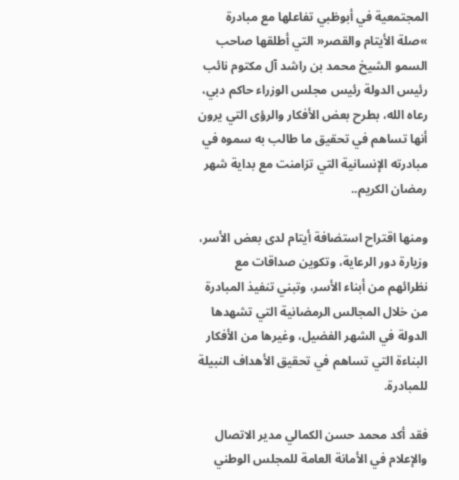المجتمعية في أبوظبي تفاعلها مع مبادرة »صلة الأيتام والقصر« التي أطلقها صاحب السمو الشيخ محمد بن راشد آل مكتوم نائب رئيس الدولة رئيس مجلس الوزراء حاكم دبي، رعاه الله، بطرح بعض الأفكار والرؤى التي يرون أنها تساهم في تحقيق ما طالب به سموه في مبادرته الإنسانية التي تزامنت مع بداية شهر رمضان الكريم..

ومنها اقتراح استضافة أيتام لدى بعض الأسر، وزيارة دور الرعاية، وتكوين صداقات مع نظرائهم من أبناء الأسر، وتبني تنفيذ المبادرة من خلال المجالس الرمضانية التي تشهدها الدولة في الشهر الفضيل، وغيرها من الأفكار البناءة التي تساهم في تحقيق الأهداف النبيلة للمبادرة.

فقد أكد محمد حسن الكمالي مدير الاتصال والإعلام في الأمانة العامة للمجلس الوطني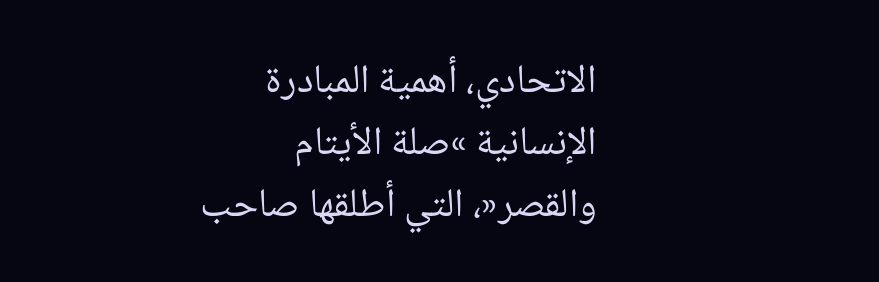الاتحادي، أهمية المبادرة الإنسانية »صلة الأيتام والقصر«، التي أطلقها صاحب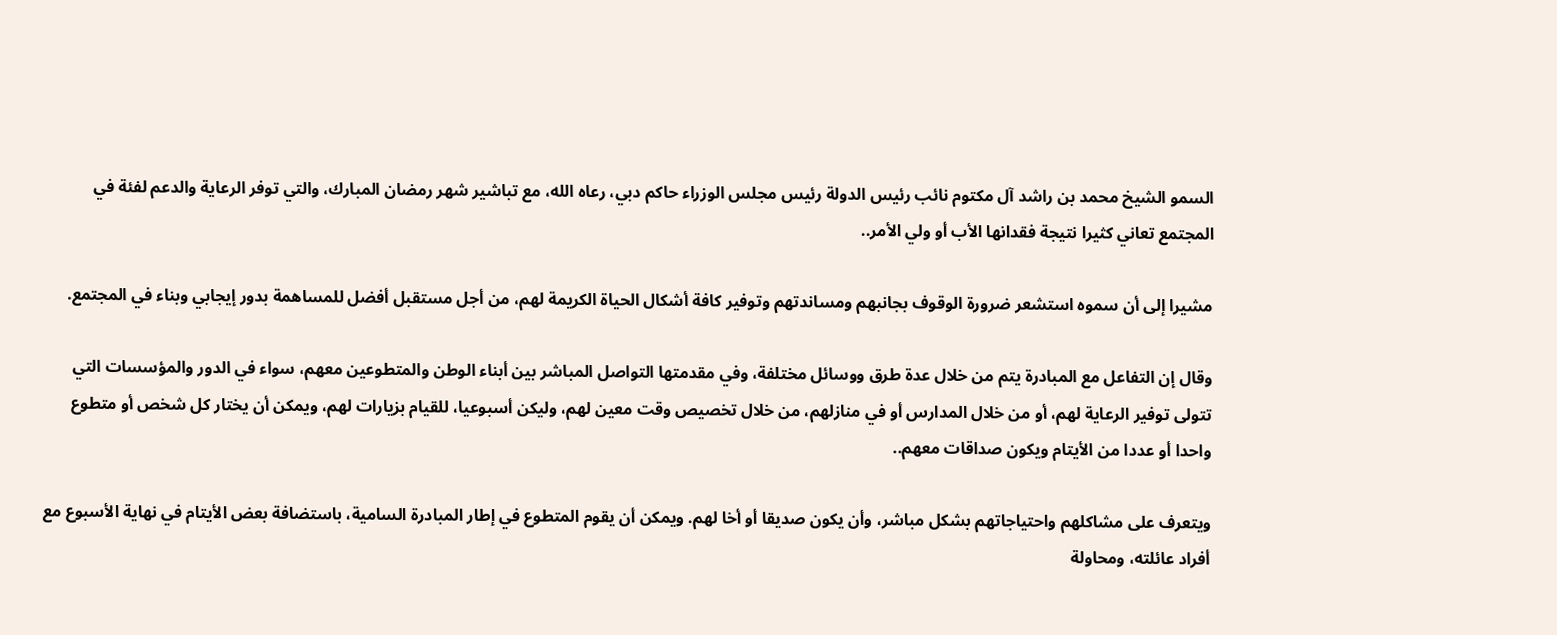السمو الشيخ محمد بن راشد آل مكتوم نائب رئيس الدولة رئيس مجلس الوزراء حاكم دبي، رعاه الله، مع تباشير شهر رمضان المبارك، والتي توفر الرعاية والدعم لفئة في المجتمع تعاني كثيرا نتيجة فقدانها الأب أو ولي الأمر..

مشيرا إلى أن سموه استشعر ضرورة الوقوف بجانبهم ومساندتهم وتوفير كافة أشكال الحياة الكريمة لهم، من أجل مستقبل أفضل للمساهمة بدور إيجابي وبناء في المجتمع.

وقال إن التفاعل مع المبادرة يتم من خلال عدة طرق ووسائل مختلفة، وفي مقدمتها التواصل المباشر بين أبناء الوطن والمتطوعين معهم، سواء في الدور والمؤسسات التي تتولى توفير الرعاية لهم، أو من خلال المدارس أو في منازلهم، من خلال تخصيص وقت معين لهم، وليكن أسبوعيا، للقيام بزيارات لهم، ويمكن أن يختار كل شخص أو متطوع واحدا أو عددا من الأيتام ويكون صداقات معهم..

ويتعرف على مشاكلهم واحتياجاتهم بشكل مباشر، وأن يكون صديقا أو أخا لهم. ويمكن أن يقوم المتطوع في إطار المبادرة السامية، باستضافة بعض الأيتام في نهاية الأسبوع مع أفراد عائلته، ومحاولة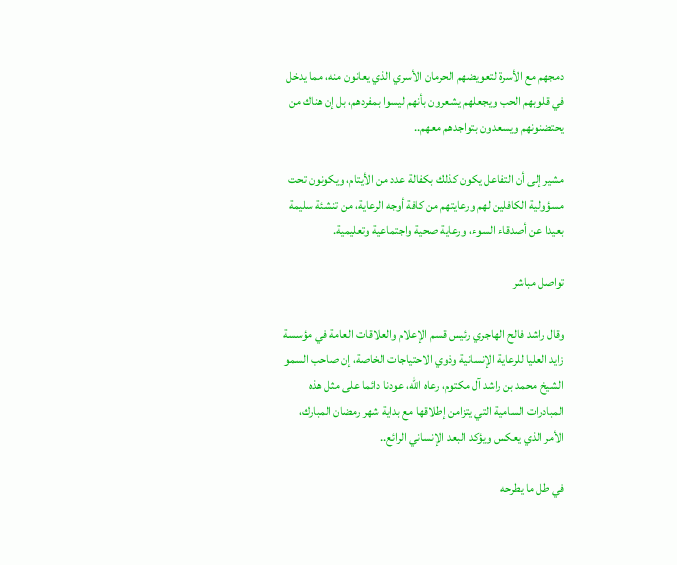دمجهم مع الأسرة لتعويضهم الحرمان الأسري الذي يعانون منه، مما يدخل في قلوبهم الحب ويجعلهم يشعرون بأنهم ليسوا بمفردهم، بل إن هناك من يحتضنونهم ويسعدون بتواجدهم معهم..

مشير إلى أن التفاعل يكون كذلك بكفالة عدد من الأيتام، ويكونون تحت مسؤولية الكافلين لهم ورعايتهم من كافة أوجه الرعاية، من تنشئة سليمة بعيدا عن أصدقاء السوء، ورعاية صحية واجتماعية وتعليمية.

تواصل مباشر

وقال راشد فالح الهاجري رئيس قسم الإعلام والعلاقات العامة في مؤسسة زايد العليا للرعاية الإنسانية وذوي الاحتياجات الخاصة، إن صاحب السمو الشيخ محمد بن راشد آل مكتوم، رعاه الله، عودنا دائما على مثل هذه المبادرات السامية التي يتزامن إطلاقها مع بداية شهر رمضان المبارك، الأمر الذي يعكس ويؤكد البعد الإنساني الرائع..

في طل ما يطرحه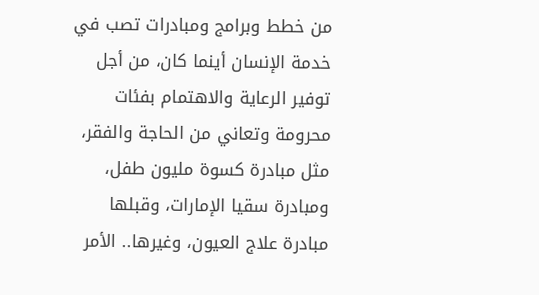من خطط وبرامج ومبادرات تصب في خدمة الإنسان أينما كان، من أجل توفير الرعاية والاهتمام بفئات محرومة وتعاني من الحاجة والفقر، مثل مبادرة كسوة مليون طفل، ومبادرة سقيا الإمارات، وقبلها مبادرة علاج العيون، وغيرها.. الأمر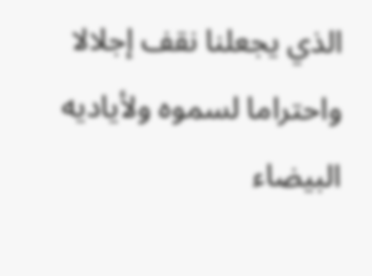الذي يجعلنا نقف إجلالا واحتراما لسموه ولأياديه البيضاء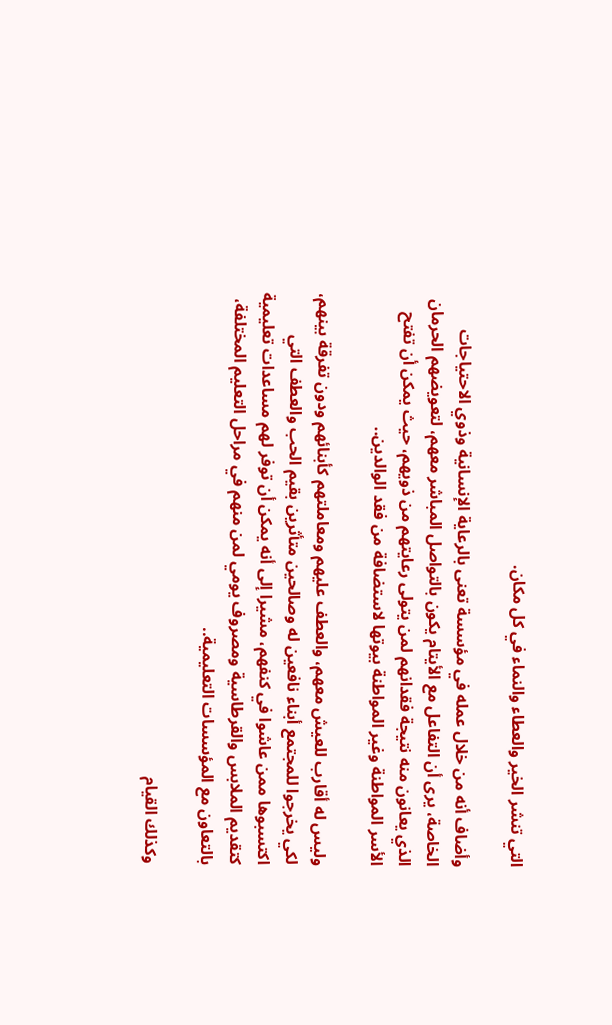التي تنشر الخير والعطاء والنماء في كل مكان.

وأضاف أنه من خلال عمله في مؤسسة تعنى بالرعاية الإنسانية وذوي الاحتياجات الخاصة، يرى أن التفاعل مع الأيتام يكون بالتواصل المباشر معهم، لتعويضهم الحرمان الذي يعانون منه نتيجة فقدانهم لمن يتولى رعايتهم من ذويهم، حيث يمكن أن تفتح الأسر المواطنة وغير المواطنة بيوتها لاستضافة من فقد الوالدين..

وليس له أقارب للعيش معهم، والعطف عليهم ومعاملتهم كأبنائهم ودون تفرقة بينهم، لكي يخرجوا للمجتمع أبناء نافعين له وصالحين متأثرين بقيم الحب والعطف التي اكتسبوها ممن عاشوا في كنفهم، مشيرا إلى أنه يمكن أن توفر لهم مساعدات تعليمية كتقديم الملابس والقرطاسية ومصروف يومي لمن منهم في مراحل التعليم المختلفة، بالتعاون مع المؤسسات التعليمية..

وكذلك القيام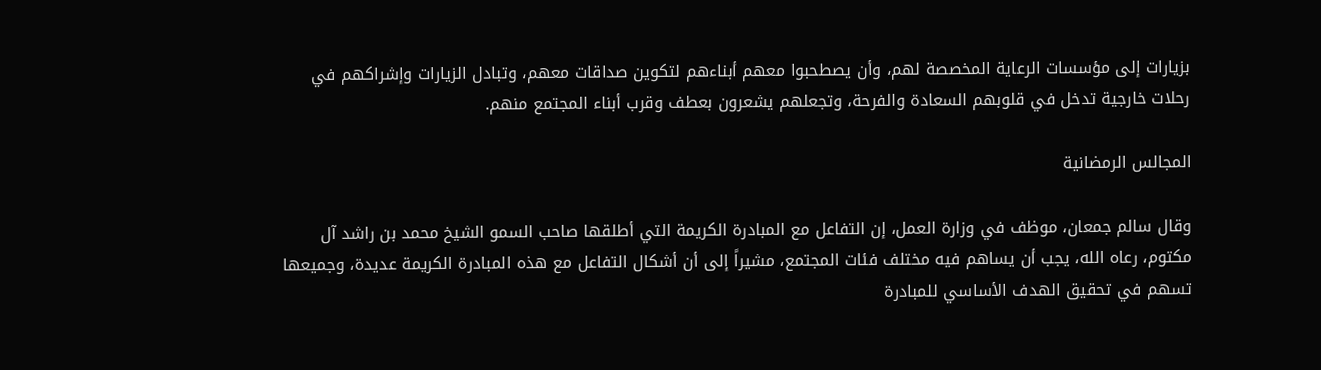بزيارات إلى مؤسسات الرعاية المخصصة لهم، وأن يصطحبوا معهم أبناءهم لتكوين صداقات معهم، وتبادل الزيارات وإشراكهم في رحلات خارجية تدخل في قلوبهم السعادة والفرحة، وتجعلهم يشعرون بعطف وقرب أبناء المجتمع منهم.

المجالس الرمضانية

وقال سالم جمعان، موظف في وزارة العمل، إن التفاعل مع المبادرة الكريمة التي أطلقها صاحب السمو الشيخ محمد بن راشد آل مكتوم، رعاه الله، يجب أن يساهم فيه مختلف فئات المجتمع، مشيراً إلى أن أشكال التفاعل مع هذه المبادرة الكريمة عديدة، وجميعها تسهم في تحقيق الهدف الأساسي للمبادرة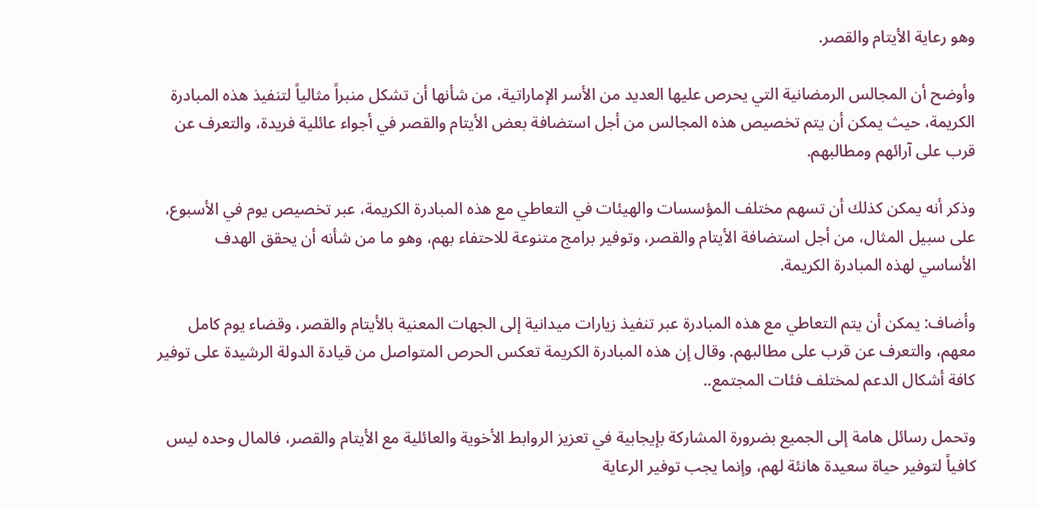وهو رعاية الأيتام والقصر.

وأوضح أن المجالس الرمضانية التي يحرص عليها العديد من الأسر الإماراتية، من شأنها أن تشكل منبراً مثالياً لتنفيذ هذه المبادرة الكريمة، حيث يمكن أن يتم تخصيص هذه المجالس من أجل استضافة بعض الأيتام والقصر في أجواء عائلية فريدة، والتعرف عن قرب على آرائهم ومطالبهم.

وذكر أنه يمكن كذلك أن تسهم مختلف المؤسسات والهيئات في التعاطي مع هذه المبادرة الكريمة، عبر تخصيص يوم في الأسبوع، على سبيل المثال، من أجل استضافة الأيتام والقصر، وتوفير برامج متنوعة للاحتفاء بهم، وهو ما من شأنه أن يحقق الهدف الأساسي لهذه المبادرة الكريمة.

وأضاف: يمكن أن يتم التعاطي مع هذه المبادرة عبر تنفيذ زيارات ميدانية إلى الجهات المعنية بالأيتام والقصر، وقضاء يوم كامل معهم، والتعرف عن قرب على مطالبهم. وقال إن هذه المبادرة الكريمة تعكس الحرص المتواصل من قيادة الدولة الرشيدة على توفير كافة أشكال الدعم لمختلف فئات المجتمع..

وتحمل رسائل هامة إلى الجميع بضرورة المشاركة بإيجابية في تعزيز الروابط الأخوية والعائلية مع الأيتام والقصر، فالمال وحده ليس كافياً لتوفير حياة سعيدة هانئة لهم، وإنما يجب توفير الرعاية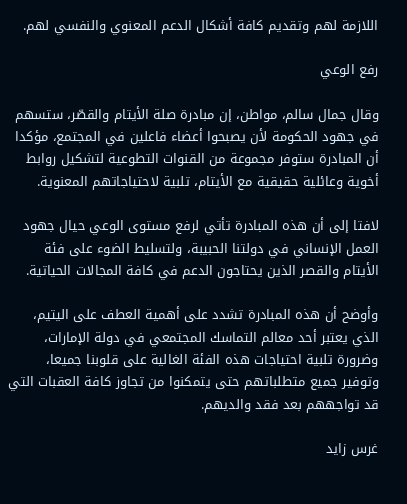اللازمة لهم وتقديم كافة أشكال الدعم المعنوي والنفسي لهم.

رفع الوعي

وقال جمال سالم، مواطن، إن مبادرة صلة الأيتام والقصّر، ستسهم في جهود الحكومة لأن يصبحوا أعضاء فاعلين في المجتمع، مؤكدا أن المبادرة ستوفر مجموعة من القنوات التطوعية لتشكيل روابط أخوية وعائلية حقيقية مع الأيتام، تلبية لاحتياجاتهم المعنوية.

لافتا إلى أن هذه المبادرة تأتي لرفع مستوى الوعي حيال جهود العمل الإنساني في دولتنا الحبيبة، ولتسليط الضوء على فئة الأيتام والقصر الذين يحتاجون الدعم في كافة المجالات الحياتية.

وأوضح أن هذه المبادرة تشدد على أهمية العطف على اليتيم، الذي يعتبر أحد معالم التماسك المجتمعي في دولة الإمارات، وضرورة تلبية احتياجات هذه الفئة الغالية على قلوبنا جميعا، وتوفير جميع متطلباتهم حتى يتمكنوا من تجاوز كافة العقبات التي قد تواجههم بعد فقد والديهم.

غرس زايد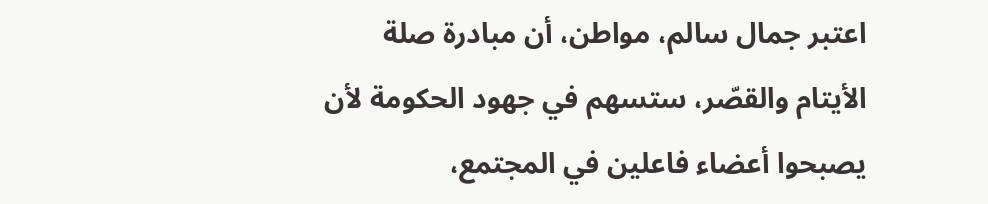اعتبر جمال سالم، مواطن، أن مبادرة صلة الأيتام والقصّر، ستسهم في جهود الحكومة لأن يصبحوا أعضاء فاعلين في المجتمع،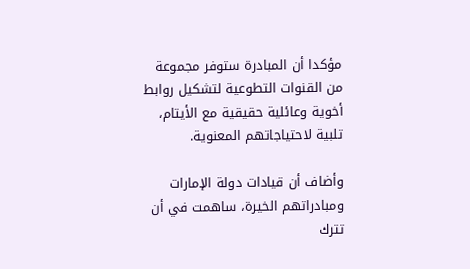مؤكدا أن المبادرة ستوفر مجموعة من القنوات التطوعية لتشكيل روابط أخوية وعائلية حقيقية مع الأيتام، تلبية لاحتياجاتهم المعنوية.

وأضاف أن قيادات دولة الإمارات ومبادراتهم الخيرة، ساهمت في أن تترك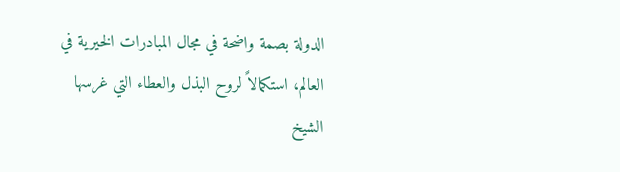الدولة بصمة واضحة في مجال المبادرات الخيرية في العالم، استكمالاً لروح البذل والعطاء التي غرسها الشيخ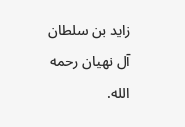زايد بن سلطان آل نهيان رحمه الله.